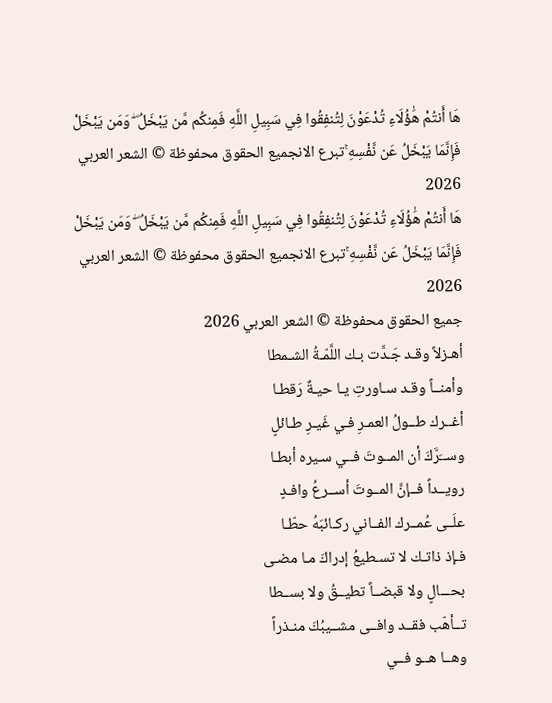هَا أَنتُمْ هَٰؤُلَاءِ تُدْعَوْنَ لِتُنفِقُوا فِي سَبِيلِ اللَّهِ فَمِنكُم مَّن يَبْخَلُ ۖ وَمَن يَبْخَلْ فَإِنَّمَا يَبْخَلُ عَن نَّفْسِهِ ۚتبرع الانجميع الحقوق محفوظة © الشعر العربي 2026
هَا أَنتُمْ هَٰؤُلَاءِ تُدْعَوْنَ لِتُنفِقُوا فِي سَبِيلِ اللَّهِ فَمِنكُم مَّن يَبْخَلُ ۖ وَمَن يَبْخَلْ فَإِنَّمَا يَبْخَلُ عَن نَّفْسِهِ ۚتبرع الانجميع الحقوق محفوظة © الشعر العربي 2026
جميع الحقوق محفوظة © الشعر العربي 2026
أهـزلاً وقـد جَـدَّت بـك اللَّمّـةُ الشـمطا
وأمنــاً وقـد سـاورتِ يـا حيـةٌ رَقطـا
أغــرك طــولُ العمـرِ فـي غَيـرِ طـائلٍ
وســَرَّكَ أن المــوتَ فــي سـيره أبطـا
رويــداً فــإنَّ المــوتَ أســرعُ وافـدٍ
علَــى عُمــرك الفــاني ركـائبَهُ حطّـا
فـإذ ذاتـك لا تسـطيعُ إدراكَ مـا مضـى
بحـــالٍ ولا قبضــاً تطيــقُ ولا بســطا
تــأهّب فقــد وافــى مشــيبُكَ منـذراً
وهــا هــو فــي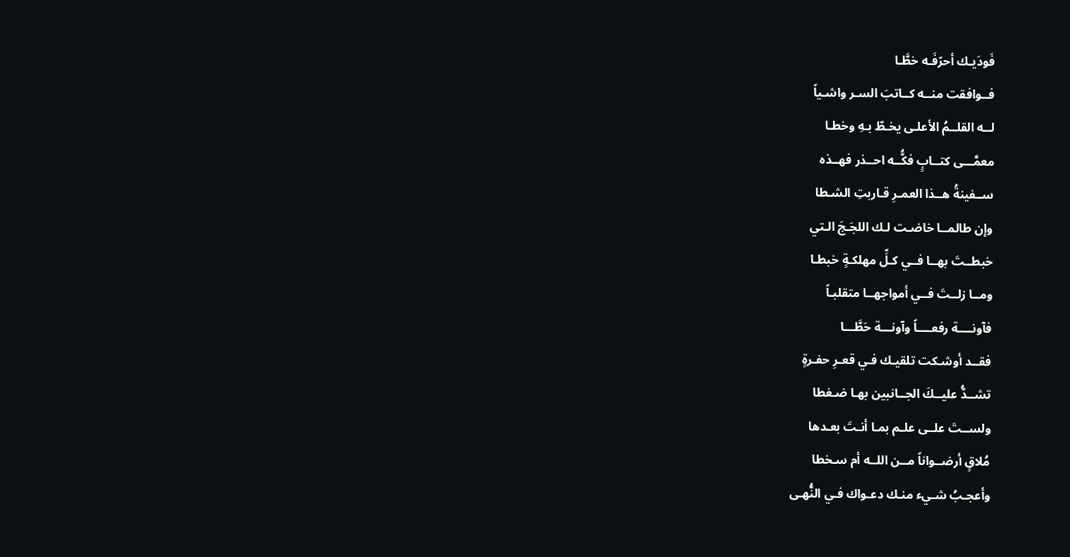فَودَيـك أحرًفَـه خطَّـا
فــوافقت منــه كــاتبَ السـر واشـياً
لــه القلــمُ الأعلـى يخـطّ بـهِ وخطـا
معمَّـــى كتــابٍ فكُّــه احــذر فهــذه
ســفينةُ هــذا العمـرِ قـاربتِ الشـطا
وإن طالمــا خاضـت لـك اللجَـجَ الـتي
خبطــتَ بهــا فــي كـلِّ مهلكـةٍ خبطـا
ومــا زلــتَ فــي أمواجهــا متقلبـاً
فآونــــة رفعــــاً وآونـــة حَطَّـــا
فقــد أوشـكت تلقيـك فـي قعـرِ حفـرةٍ
تشــدُّ عليــكَ الجــانبين بهـا ضـغطا
ولســتَ علــى علـم بمـا أنـتَ بعـدها
مُلاقٍ أرضــواناً مــن اللــه أم سـخطا
وأعجـبُ شـيء منـك دعـواك فـي النُّهـى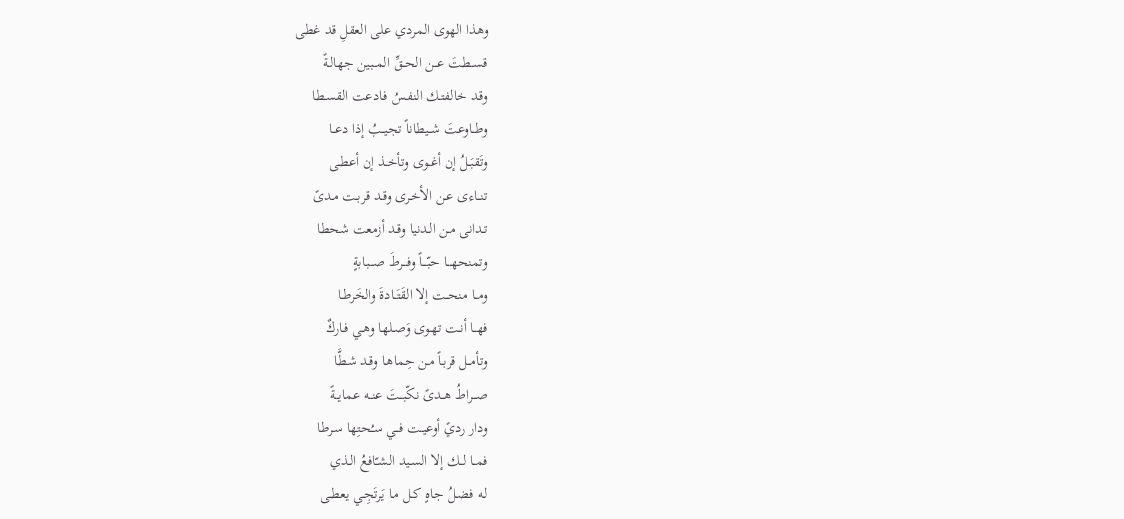وهذا الهوى المردي على العقلِ قد غطى
قســطتَ عــن الحــقِّ المــبين جهالـةً
وقـد خالفتـك النفـسُ فـادعت القسـطا
وطــاوعتَ شــيطاناً تجيــبُ إذا دعــا
وتَقبَــلُ إن أغــوى وتأخــذ إن أعطـى
تنــاءى عـن الأخـرى وقـد قربـت مـدىً
تـدانى مـن الـدنيا وقـد أزمعت شحطا
وتمنحهـــا حبّـــاً وفـــرطَ صـــبابةٍ
ومــا منحــت إلا القَتَــادةَ والخَرطـا
فهــا أنـت تهـوى وَصـلها وهـي فـاركٌ
وتأمــل قربـاً مـن حِماهـا وقـد شـطَّا
صـــراطُ هــدىً نكّبــتَ عنــه عمايــةً
ودار رديً أوعيــت فــي سـُحتِها سـرطا
فمــا لــك إلا السـيد الشـّافعُ الـذي
لـه فضـلُ جـاهٍ كـل مـا يَرتَجِـي يعطـى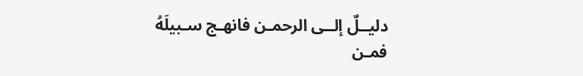دليــلٌ إلــى الرحمـن فانهـج سـبيلَهُ
فمـن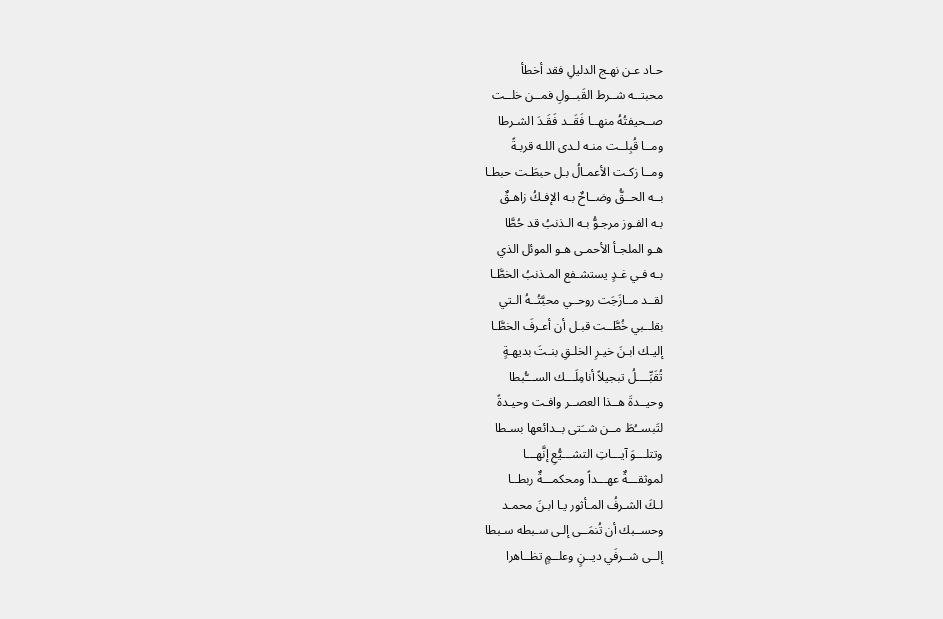حـاد عـن نهـج الدليلِ فقد أخطأ
محبتــه شــرط القَبــولِ فمــن خلــت
صــحيفتُهُ منهــا فَقَــد فَقَـدَ الشـرطا
ومــا قُبِلــت منـه لـدى اللـه قربـةً
ومــا زكـت الأعمـالُ بـل حبطَـت حبطـا
بــه الحــقُّ وضــاحٌ بـه الإفـكُ زاهـقٌ
بـه الفـوز مرجـوُّ بـه الـذنبُ قد حُطَّا
هـو الملجـأ الأحمـى هـو الموئل الذي
بـه فـي غـدٍ يستشـفع المـذنبُ الخطَّـا
لقــد مــازَجَت روحــي محبَّتُــهُ الـتي
بقلــبي خُطَّــت قبـل أن أعـرفَ الخطَّـا
إليـك ابـنَ خيـرِ الخلـقِ بنـتَ بديهـةٍ
تُقَبِّــــلُ تبجيلاً أنامِلَـــك الســـُّبطا
وحيــدةَ هــذا العصــر وافـت وحيـدةً
لتَبســُطَ مــن شــَتى بــدائعها بسـطا
وتتلـــوَ آيـــاتِ التشـــيُّعِ إنَّهـــا
لموثقـــةٌ عهـــداً ومحكمـــةٌ ربطــا
لـكَ الشـرفُ المـأثور يـا ابـنَ محمـد
وحســبك أن تُنمَــى إلـى سـبطه سـبطا
إلــى شــرفَي ديــنٍ وعلــمٍ تظــاهرا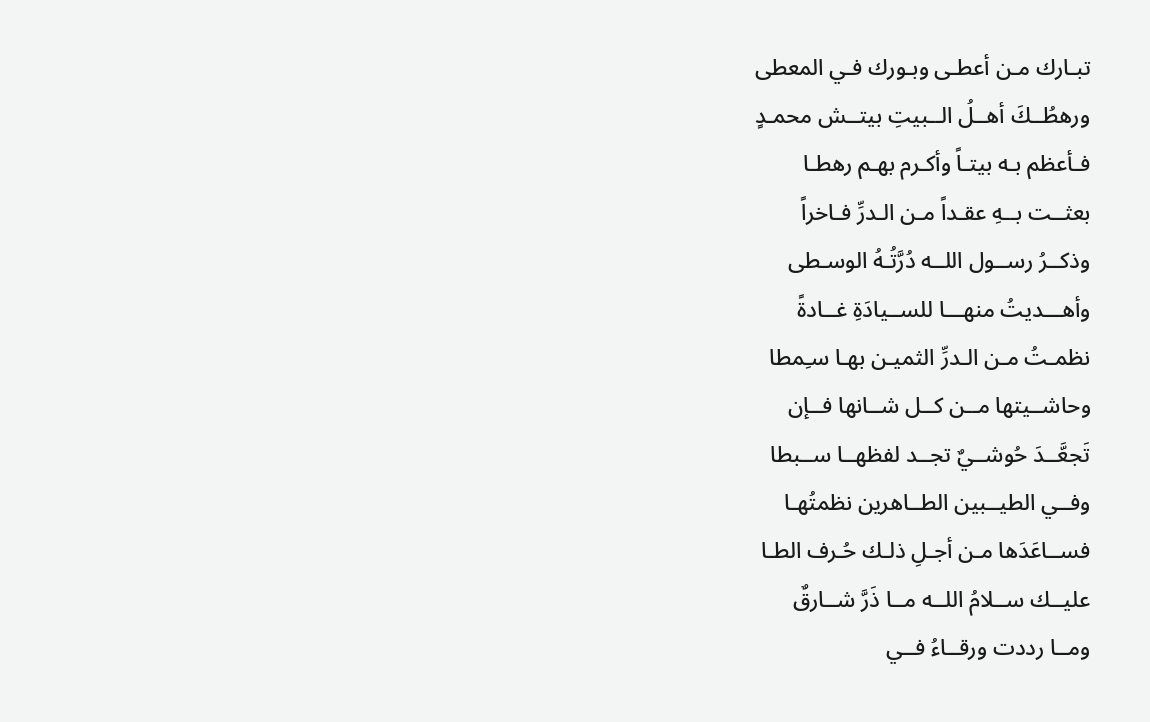تبـارك مـن أعطـى وبـورك فـي المعطى
ورهطُــكَ أهــلُ الــبيتِ بيتــش محمـدٍ
فـأعظم بـه بيتـاً وأكـرم بهـم رهطـا
بعثــت بــهِ عقـداً مـن الـدرِّ فـاخراً
وذكــرُ رســول اللــه دُرَّتُـهُ الوسـطى
وأهـــديتُ منهـــا للســيادَةِ غــادةً
نظمـتُ مـن الـدرِّ الثميـن بهـا سـِمطا
وحاشــيتها مــن كــل شــانها فــإن
تَجعَّــدَ حُوشــيٌ تجــد لفظهــا ســبطا
وفــي الطيــبين الطــاهرين نظمتُهـا
فســاعَدَها مـن أجـلِ ذلـك حُـرف الطـا
عليــك ســلامُ اللــه مــا ذَرَّ شــارقٌ
ومــا رددت ورقــاءُ فــي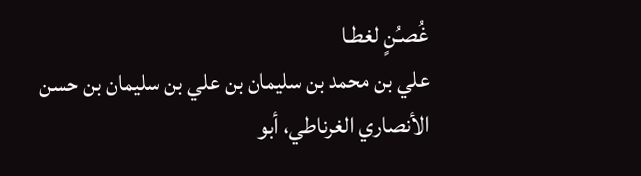غُصـُنٍ لغطـا
علي بن محمد بن سليمان بن علي بن سليمان بن حسن الأنصاري الغرناطي، أبو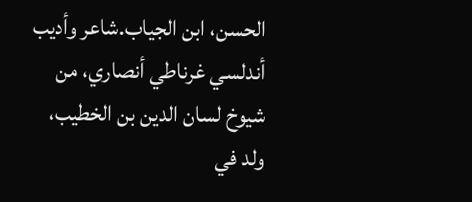الحسن، ابن الجياب.شاعر وأديب أندلسي غرناطي أنصاري، من شيوخ لسان الدين بن الخطيب، ولد في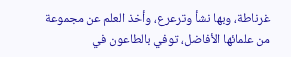غرناطة، وبها نشأ وترعرع، وأخذ العلم عن مجموعة من علمائها الأفاضل، توفي بالطاعون في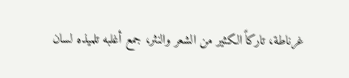غرناطة، تاركاً الكثير من الشعر والنثر، جمع أغلبه تلميذه لسان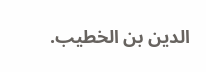الدين بن الخطيب.